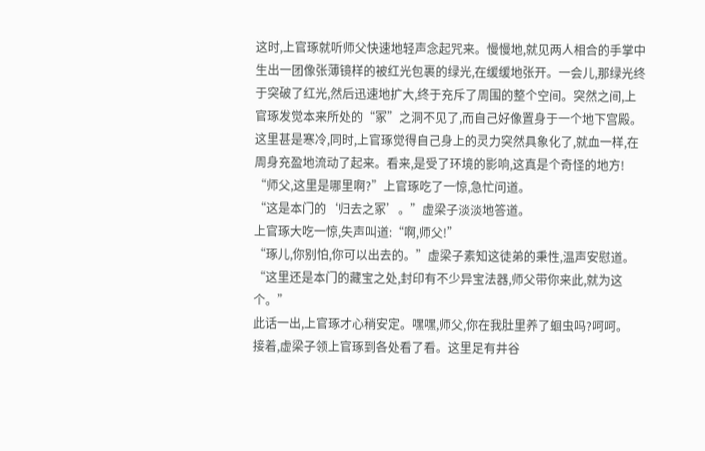这时,上官琢就听师父快速地轻声念起咒来。慢慢地,就见两人相合的手掌中生出一团像张薄镜样的被红光包裹的绿光,在缓缓地张开。一会儿,那绿光终于突破了红光,然后迅速地扩大,终于充斥了周围的整个空间。突然之间,上官琢发觉本来所处的“冢”之洞不见了,而自己好像置身于一个地下宫殿。
这里甚是寒冷,同时,上官琢觉得自己身上的灵力突然具象化了,就血一样,在周身充盈地流动了起来。看来,是受了环境的影响,这真是个奇怪的地方!
“师父,这里是哪里啊?”上官琢吃了一惊,急忙问道。
“这是本门的‘归去之冢’。”虚梁子淡淡地答道。
上官琢大吃一惊,失声叫道:“啊,师父!”
“琢儿,你别怕,你可以出去的。”虚梁子素知这徒弟的秉性,温声安慰道。“这里还是本门的藏宝之处,封印有不少异宝法器,师父带你来此,就为这个。”
此话一出,上官琢才心稍安定。嘿嘿,师父,你在我肚里养了蛔虫吗?呵呵。
接着,虚梁子领上官琢到各处看了看。这里足有井谷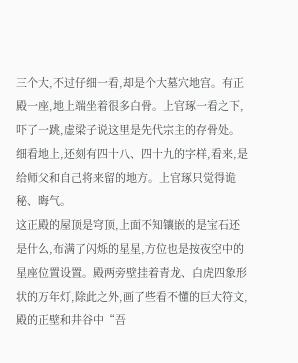三个大,不过仔细一看,却是个大墓穴地宫。有正殿一座,地上端坐着很多白骨。上官琢一看之下,吓了一跳,虚梁子说这里是先代宗主的存骨处。细看地上,还刻有四十八、四十九的字样,看来,是给师父和自己将来留的地方。上官琢只觉得诡秘、晦气。
这正殿的屋顶是穹顶,上面不知镶嵌的是宝石还是什么,布满了闪烁的星星,方位也是按夜空中的星座位置设置。殿两旁壁挂着青龙、白虎四象形状的万年灯,除此之外,画了些看不懂的巨大符文,殿的正壁和井谷中“吾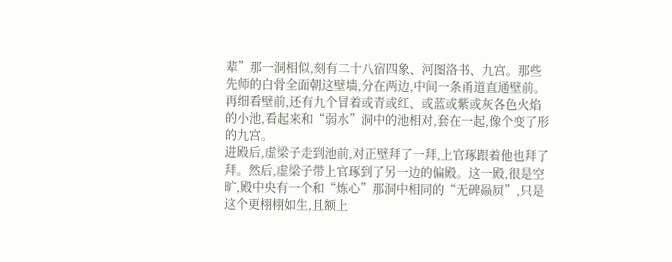辈”那一洞相似,刻有二十八宿四象、河图洛书、九宫。那些先师的白骨全面朝这壁墙,分在两边,中间一条甬道直通壁前。再细看壁前,还有九个冒着或青或红、或蓝或紫或灰各色火焰的小池,看起来和“弱水”洞中的池相对,套在一起,像个变了形的九宫。
进殿后,虚梁子走到池前,对正壁拜了一拜,上官琢跟着他也拜了拜。然后,虚梁子带上官琢到了另一边的偏殿。这一殿,很是空旷,殿中央有一个和“炼心”那洞中相同的“无碑赑屃”,只是这个更栩栩如生,且额上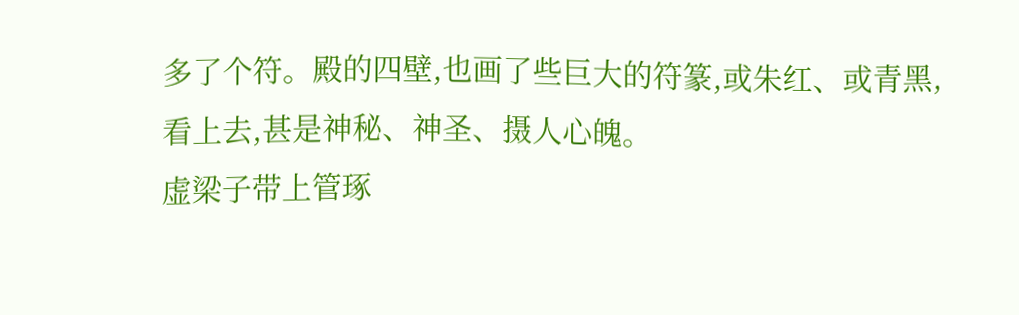多了个符。殿的四壁,也画了些巨大的符篆,或朱红、或青黑,看上去,甚是神秘、神圣、摄人心魄。
虚梁子带上管琢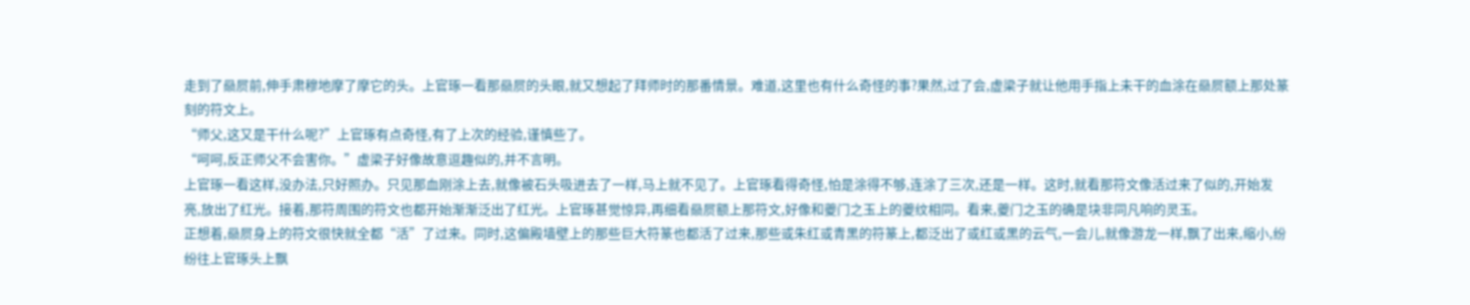走到了赑屃前,伸手肃穆地摩了摩它的头。上官琢一看那赑屃的头眼,就又想起了拜师时的那番情景。难道,这里也有什么奇怪的事?果然,过了会,虚梁子就让他用手指上未干的血涂在赑屃额上那处篆刻的符文上。
“师父,这又是干什么呢?”上官琢有点奇怪,有了上次的经验,谨慎些了。
“呵呵,反正师父不会害你。”虚梁子好像故意逗趣似的,并不言明。
上官琢一看这样,没办法,只好照办。只见那血刚涂上去,就像被石头吸进去了一样,马上就不见了。上官琢看得奇怪,怕是涂得不够,连涂了三次,还是一样。这时,就看那符文像活过来了似的,开始发亮,放出了红光。接着,那符周围的符文也都开始渐渐泛出了红光。上官琢甚觉惊异,再细看赑屃额上那符文,好像和夔门之玉上的夔纹相同。看来,夔门之玉的确是块非同凡响的灵玉。
正想着,赑屃身上的符文很快就全都“活”了过来。同时,这偏殿墙壁上的那些巨大符篆也都活了过来,那些或朱红或青黑的符篆上,都泛出了或红或黑的云气,一会儿,就像游龙一样,飘了出来,缩小,纷纷往上官琢头上飘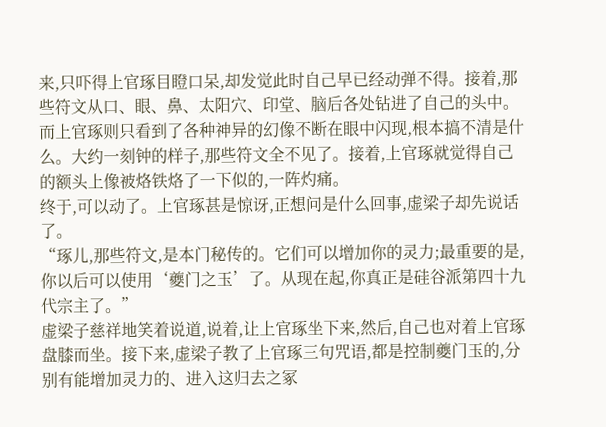来,只吓得上官琢目瞪口呆,却发觉此时自己早已经动弹不得。接着,那些符文从口、眼、鼻、太阳穴、印堂、脑后各处钻进了自己的头中。而上官琢则只看到了各种神异的幻像不断在眼中闪现,根本搞不清是什么。大约一刻钟的样子,那些符文全不见了。接着,上官琢就觉得自己的额头上像被烙铁烙了一下似的,一阵灼痛。
终于,可以动了。上官琢甚是惊讶,正想问是什么回事,虚梁子却先说话了。
“琢儿,那些符文,是本门秘传的。它们可以增加你的灵力;最重要的是,你以后可以使用‘夔门之玉’了。从现在起,你真正是硅谷派第四十九代宗主了。”
虚梁子慈祥地笑着说道,说着,让上官琢坐下来,然后,自己也对着上官琢盘膝而坐。接下来,虚梁子教了上官琢三句咒语,都是控制夔门玉的,分别有能增加灵力的、进入这归去之冢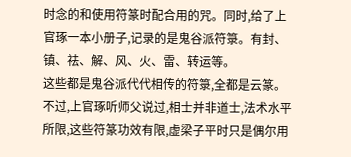时念的和使用符篆时配合用的咒。同时,给了上官琢一本小册子,记录的是鬼谷派符箓。有封、镇、祛、解、风、火、雷、转运等。
这些都是鬼谷派代代相传的符箓,全都是云篆。不过,上官琢听师父说过,相士并非道士,法术水平所限,这些符篆功效有限,虚梁子平时只是偶尔用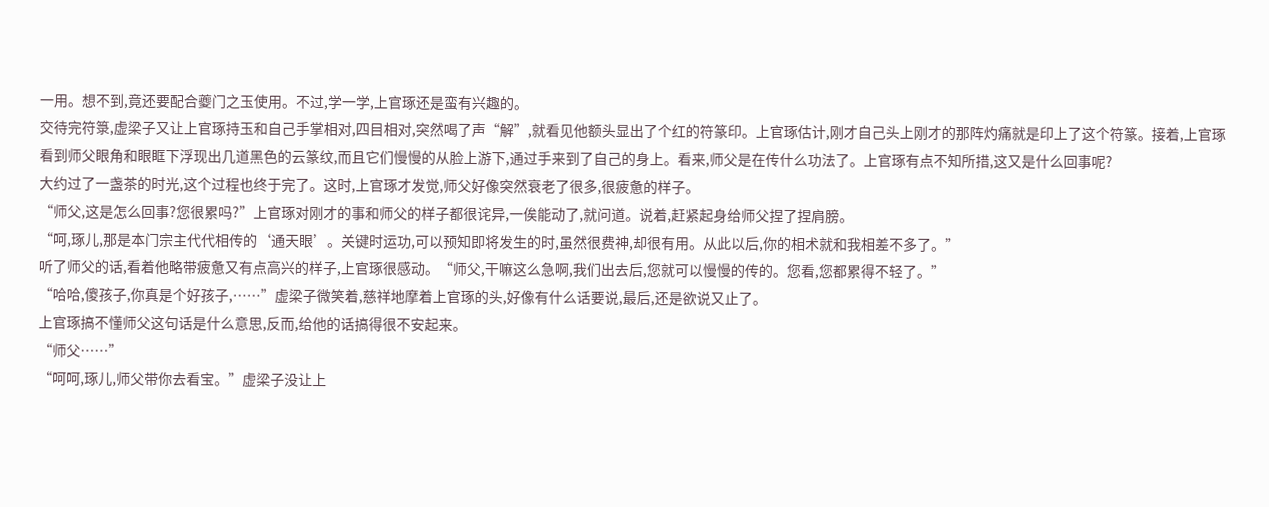一用。想不到,竟还要配合夔门之玉使用。不过,学一学,上官琢还是蛮有兴趣的。
交待完符箓,虚梁子又让上官琢持玉和自己手掌相对,四目相对,突然喝了声“解”,就看见他额头显出了个红的符篆印。上官琢估计,刚才自己头上刚才的那阵灼痛就是印上了这个符篆。接着,上官琢看到师父眼角和眼眶下浮现出几道黑色的云篆纹,而且它们慢慢的从脸上游下,通过手来到了自己的身上。看来,师父是在传什么功法了。上官琢有点不知所措,这又是什么回事呢?
大约过了一盏茶的时光,这个过程也终于完了。这时,上官琢才发觉,师父好像突然衰老了很多,很疲惫的样子。
“师父,这是怎么回事?您很累吗?”上官琢对刚才的事和师父的样子都很诧异,一俟能动了,就问道。说着,赶紧起身给师父捏了捏肩膀。
“呵,琢儿,那是本门宗主代代相传的‘通天眼’。关键时运功,可以预知即将发生的时,虽然很费神,却很有用。从此以后,你的相术就和我相差不多了。”
听了师父的话,看着他略带疲惫又有点高兴的样子,上官琢很感动。“师父,干嘛这么急啊,我们出去后,您就可以慢慢的传的。您看,您都累得不轻了。”
“哈哈,傻孩子,你真是个好孩子,……”虚梁子微笑着,慈祥地摩着上官琢的头,好像有什么话要说,最后,还是欲说又止了。
上官琢搞不懂师父这句话是什么意思,反而,给他的话搞得很不安起来。
“师父……”
“呵呵,琢儿,师父带你去看宝。”虚梁子没让上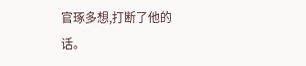官琢多想,打断了他的话。